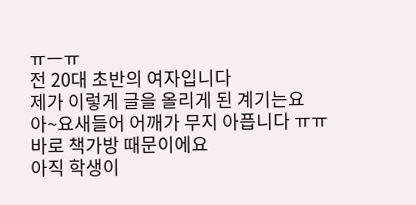ㅠㅡㅠ
전 20대 초반의 여자입니다
제가 이렇게 글을 올리게 된 계기는요
아~요새들어 어깨가 무지 아픕니다 ㅠㅠ
바로 책가방 때문이에요
아직 학생이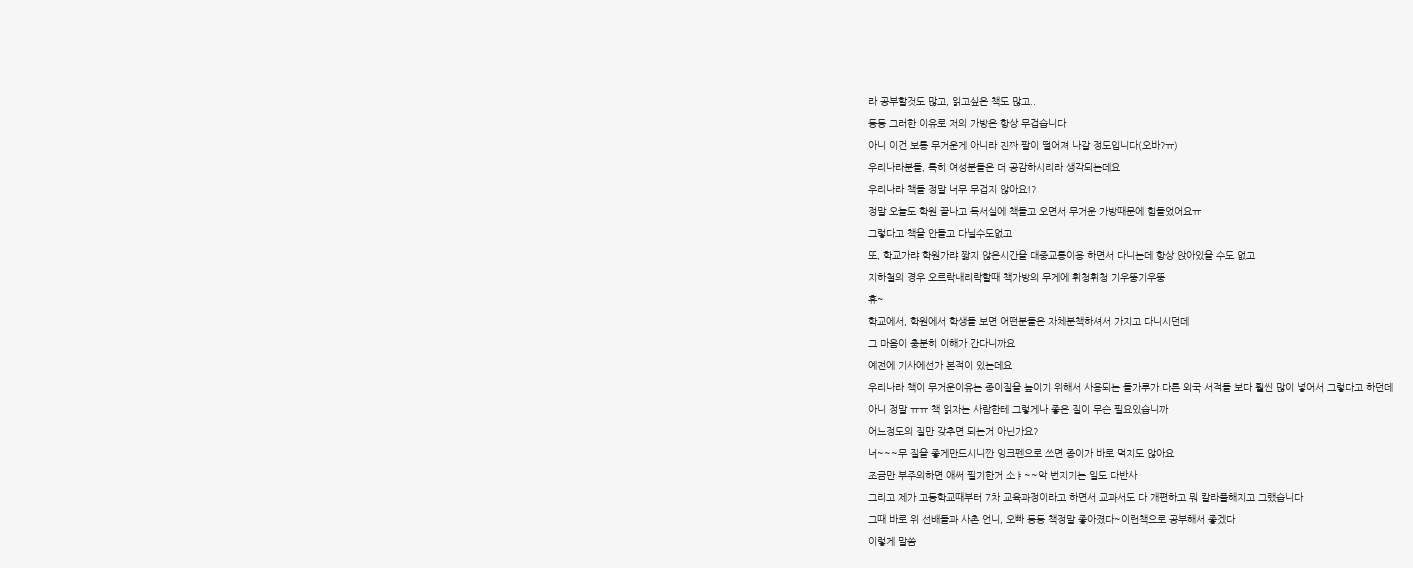라 공부할것도 많고, 읽고싶은 책도 많고..
등등 그러한 이유로 저의 가방은 항상 무겁습니다
아니 이건 보통 무거운게 아니라 진짜 팔이 떨어져 나갈 정도입니다(오바?ㅠ)
우리나라분들, 특히 여성분들은 더 공감하시리라 생각되는데요
우리나라 책들 정말 너무 무겁지 않아요!?
정말 오늘도 학원 끝나고 독서실에 책들고 오면서 무거운 가방때문에 힘들었어요ㅠ
그렇다고 책을 안들고 다닐수도없고
또, 학교가랴 학원가랴 짧지 않은시간을 대중교통이용 하면서 다니는데 항상 앉아있을 수도 없고
지하철의 경우 오르락내리락할때 책가방의 무게에 휘청휘청 기우뚱기우뚱
휴~
학교에서, 학원에서 학생들 보면 어떤분들은 자체분책하셔서 가지고 다니시던데
그 마음이 충분히 이해가 간다니까요
예전에 기사에선가 본적이 있는데요
우리나라 책이 무거운이유는 종이질을 높이기 위해서 사용되는 돌가루가 다른 외국 서적들 보다 훨씬 많이 넣어서 그렇다고 하던데
아니 정말 ㅠㅠ 책 읽자는 사람한테 그렇게나 좋은 질이 무슨 필요있습니까
어느정도의 질만 갖추면 되는거 아닌가요?
너~~~무 질을 좋게만드시니깐 잉크펜으로 쓰면 종이가 바로 먹지도 않아요
조금만 부주의하면 애써 필기한거 소ㅑ~~악 번지기는 일도 다반사
그리고 제가 고등학교때부터 7차 교육과정이라고 하면서 교과서도 다 개편하고 뭐 칼라풀해지고 그랬습니다
그때 바로 위 선배들과 사촌 언니, 오빠 등등 책정말 좋아졌다~이런책으로 공부해서 좋겠다
이렇게 말씀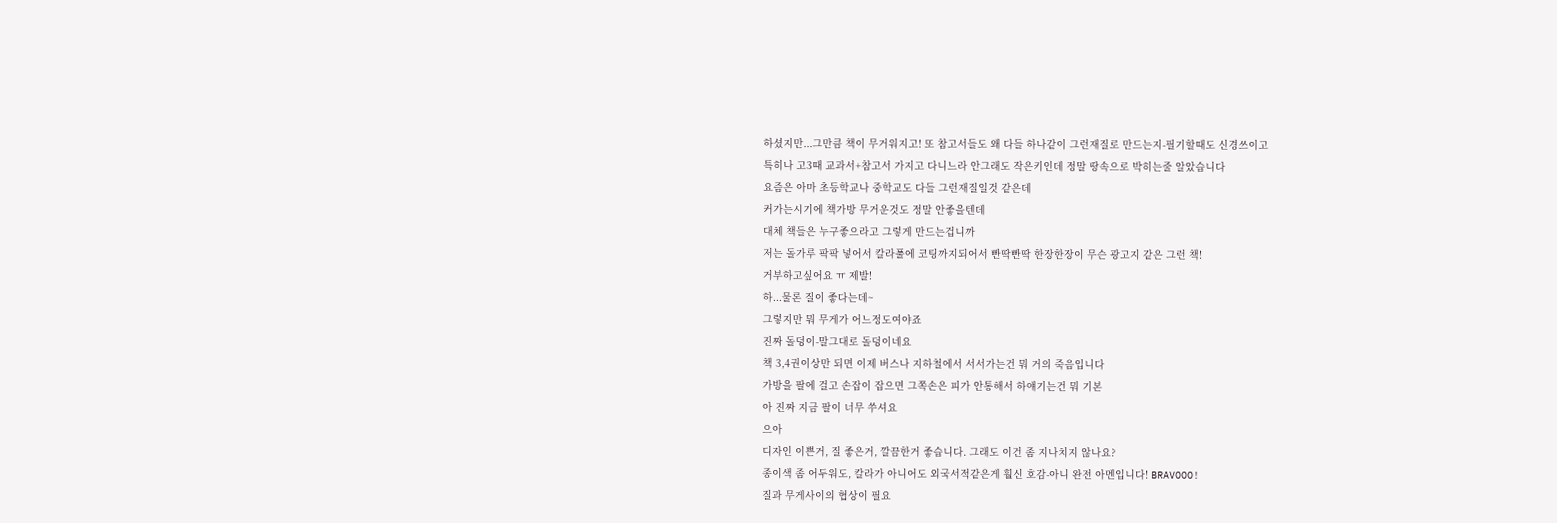하셨지만...그만큼 책이 무거워지고! 또 참고서들도 왜 다들 하나같이 그런재질로 만드는지-필기할때도 신경쓰이고
특히나 고3때 교과서+참고서 가지고 다니느라 안그래도 작은키인데 정말 땅속으로 박히는줄 알았습니다
요즘은 아마 초등학교나 중학교도 다들 그런재질일것 같은데
커가는시기에 책가방 무거운것도 정말 안좋을텐데
대체 책들은 누구좋으라고 그렇게 만드는겁니까
저는 돌가루 팍팍 넣어서 칼라풀에 코팅까지되어서 빤딱빤딱 한장한장이 무슨 광고지 같은 그런 책!
거부하고싶어요 ㅠ 제발!
하...물론 질이 좋다는데~
그렇지만 뭐 무게가 어느정도여야죠
진짜 돌덩이-말그대로 돌덩이네요
책 3,4권이상만 되면 이제 버스나 지하철에서 서서가는건 뭐 거의 죽음입니다
가방을 팔에 걸고 손잡이 잡으면 그쪽손은 피가 안통해서 하얘기는건 뭐 기본
아 진짜 지금 팔이 너무 쑤셔요
으아
디자인 이쁜거, 질 좋은거, 깔끔한거 좋습니다. 그래도 이건 좀 지나치지 않나요?
종이색 좀 어두워도, 칼라가 아니어도 외국서적같은게 훨신 호감-아니 완전 아멘입니다! BRAVOOO!
질과 무게사이의 협상이 필요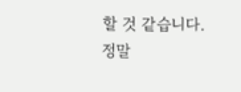할 것 같습니다. 정말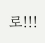로!!!